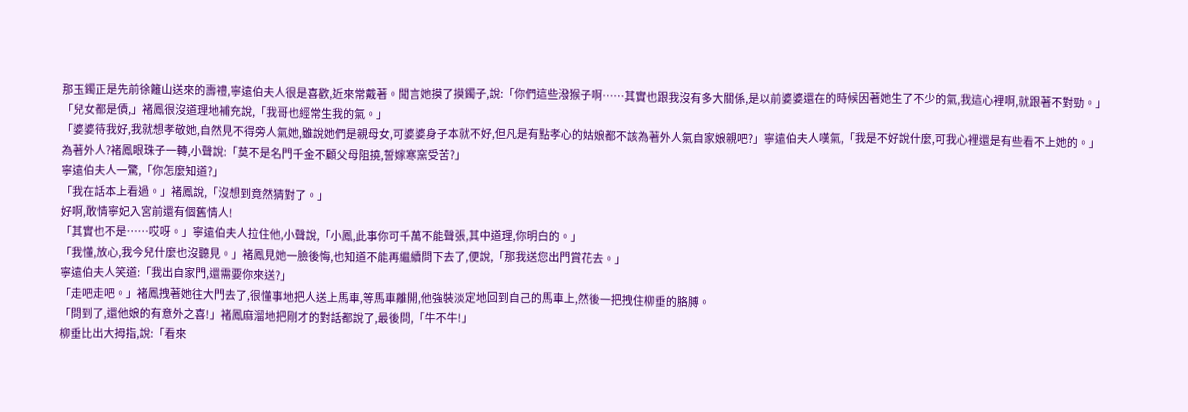那玉鐲正是先前徐籬山送來的壽禮,寧遠伯夫人很是喜歡,近來常戴著。聞言她摸了摸鐲子,說:「你們這些潑猴子啊……其實也跟我沒有多大關係,是以前婆婆還在的時候因著她生了不少的氣,我這心裡啊,就跟著不對勁。」
「兒女都是債,」褚鳳很沒道理地補充說,「我哥也經常生我的氣。」
「婆婆待我好,我就想孝敬她,自然見不得旁人氣她,雖說她們是親母女,可婆婆身子本就不好,但凡是有點孝心的姑娘都不該為著外人氣自家娘親吧?」寧遠伯夫人嘆氣,「我是不好說什麼,可我心裡還是有些看不上她的。」
為著外人?褚鳳眼珠子一轉,小聲說:「莫不是名門千金不顧父母阻撓,誓嫁寒窯受苦?」
寧遠伯夫人一驚,「你怎麼知道?」
「我在話本上看過。」褚鳳說,「沒想到竟然猜對了。」
好啊,敢情寧妃入宮前還有個舊情人!
「其實也不是……哎呀。」寧遠伯夫人拉住他,小聲說,「小鳳,此事你可千萬不能聲張,其中道理,你明白的。」
「我懂,放心,我今兒什麼也沒聽見。」褚鳳見她一臉後悔,也知道不能再繼續問下去了,便說,「那我送您出門賞花去。」
寧遠伯夫人笑道:「我出自家門,還需要你來送?」
「走吧走吧。」褚鳳拽著她往大門去了,很懂事地把人送上馬車,等馬車離開,他強裝淡定地回到自己的馬車上,然後一把拽住柳垂的胳膊。
「問到了,還他娘的有意外之喜!」褚鳳麻溜地把剛才的對話都說了,最後問,「牛不牛!」
柳垂比出大拇指,說:「看來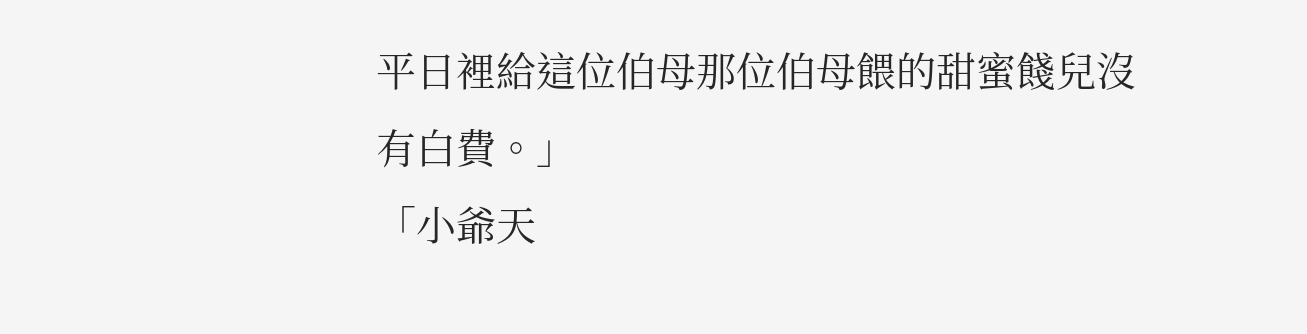平日裡給這位伯母那位伯母餵的甜蜜餞兒沒有白費。」
「小爺天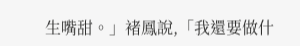生嘴甜。」褚鳳說,「我還要做什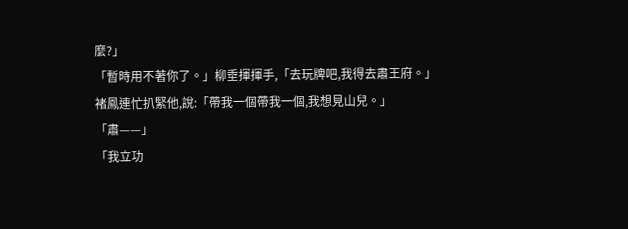麼?」
「暫時用不著你了。」柳垂揮揮手,「去玩牌吧,我得去肅王府。」
褚鳳連忙扒緊他,說:「帶我一個帶我一個,我想見山兒。」
「肅——」
「我立功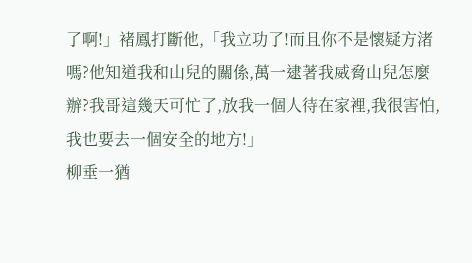了啊!」褚鳳打斷他,「我立功了!而且你不是懷疑方渚嗎?他知道我和山兒的關係,萬一逮著我威脅山兒怎麼辦?我哥這幾天可忙了,放我一個人待在家裡,我很害怕,我也要去一個安全的地方!」
柳垂一猶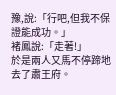豫,說:「行吧,但我不保證能成功。」
褚鳳說:「走著!」
於是兩人又馬不停蹄地去了肅王府。